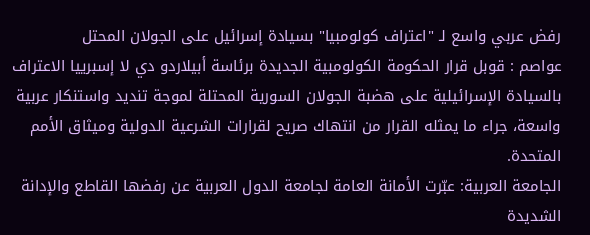رفض عربي واسع لـ "اعتراف كولومبيا" بسيادة إسرائيل على الجولان المحتل
عواصم : قوبل قرار الحكومة الكولومبية الجديدة برئاسة أبيلاردو دي لا إسبرييا الاعتراف بالسيادة الإسرائيلية على هضبة الجولان السورية المحتلة لموجة تنديد واستنكار عربية واسعة، جراء ما يمثله القرار من انتهاك صريح لقرارات الشرعية الدولية وميثاق الأمم المتحدة.
الجامعة العربية: عبّرت الأمانة العامة لجامعة الدول العربية عن رفضها القاطع والإدانة الشديدة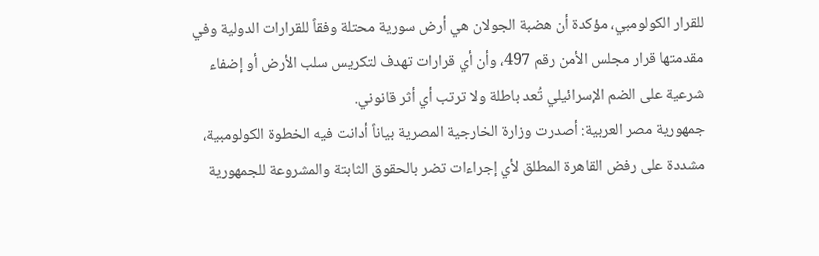للقرار الكولومبي، مؤكدة أن هضبة الجولان هي أرض سورية محتلة وفقاً للقرارات الدولية وفي مقدمتها قرار مجلس الأمن رقم 497، وأن أي قرارات تهدف لتكريس سلب الأرض أو إضفاء شرعية على الضم الإسرائيلي تُعد باطلة ولا ترتب أي أثر قانوني.
جمهورية مصر العربية: أصدرت وزارة الخارجية المصرية بياناً أدانت فيه الخطوة الكولومبية، مشددة على رفض القاهرة المطلق لأي إجراءات تضر بالحقوق الثابتة والمشروعة للجمهورية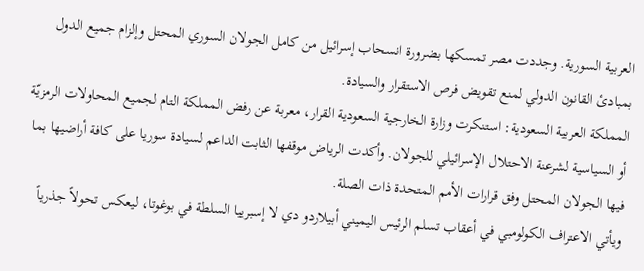العربية السورية. وجددت مصر تمسكها بضرورة انسحاب إسرائيل من كامل الجولان السوري المحتل وإلزام جميع الدول بمبادئ القانون الدولي لمنع تقويض فرص الاستقرار والسيادة.
المملكة العربية السعودية: استنكرت وزارة الخارجية السعودية القرار، معربة عن رفض المملكة التام لجميع المحاولات الرمزيّة أو السياسية لشرعنة الاحتلال الإسرائيلي للجولان. وأكدت الرياض موقفها الثابت الداعم لسيادة سوريا على كافة أراضيها بما فيها الجولان المحتل وفق قرارات الأمم المتحدة ذات الصلة.
ويأتي الاعتراف الكولومبي في أعقاب تسلم الرئيس اليميني أبيلاردو دي لا إسبرييا السلطة في بوغوتا، ليعكس تحولاً جذرياً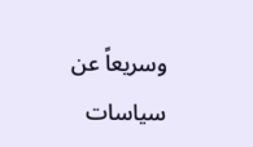وسريعاً عن سياسات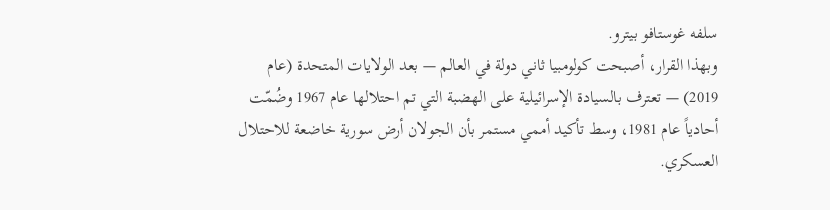سلفه غوستافو بيترو.
وبهذا القرار، أصبحت كولومبيا ثاني دولة في العالم — بعد الولايات المتحدة (عام 2019) — تعترف بالسيادة الإسرائيلية على الهضبة التي تم احتلالها عام 1967 وضُمّت أحادياً عام 1981، وسط تأكيد أممي مستمر بأن الجولان أرض سورية خاضعة للاحتلال العسكري.